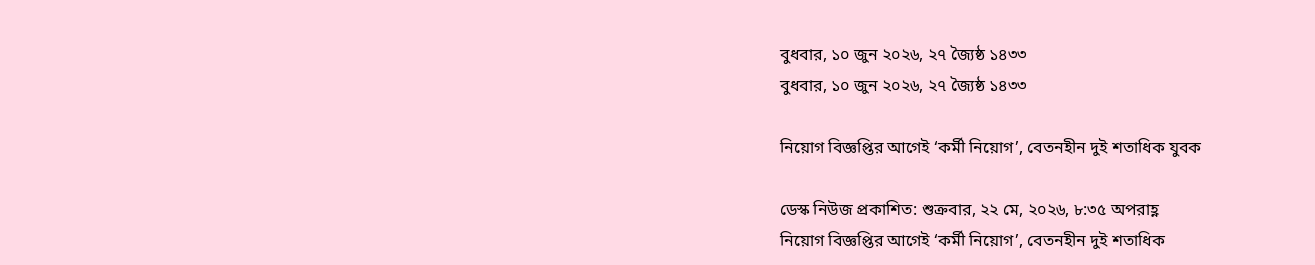বুধবার, ১০ জুন ২০২৬, ২৭ জ্যৈষ্ঠ ১৪৩৩
বুধবার, ১০ জুন ২০২৬, ২৭ জ্যৈষ্ঠ ১৪৩৩

নিয়োগ বিজ্ঞপ্তির আগেই ‘কর্মী নিয়োগ’, বেতনহীন দুই শতাধিক যুবক

ডেস্ক নিউজ প্রকাশিত: শুক্রবার, ২২ মে, ২০২৬, ৮:৩৫ অপরাহ্ণ
নিয়োগ বিজ্ঞপ্তির আগেই ‘কর্মী নিয়োগ’, বেতনহীন দুই শতাধিক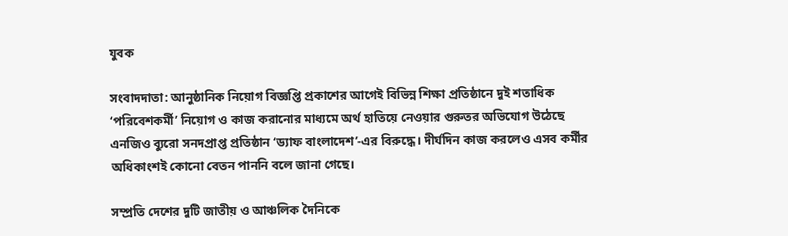যুবক

সংবাদদাতা: আনুষ্ঠানিক নিয়োগ বিজ্ঞপ্তি প্রকাশের আগেই বিভিন্ন শিক্ষা প্রতিষ্ঠানে দুই শতাধিক ‘পরিবেশকর্মী’ নিয়োগ ও কাজ করানোর মাধ্যমে অর্থ হাতিয়ে নেওয়ার গুরুতর অভিযোগ উঠেছে এনজিও ব্যুরো সনদপ্রাপ্ত প্রতিষ্ঠান ‘ড্যাফ বাংলাদেশ’-এর বিরুদ্ধে। দীর্ঘদিন কাজ করলেও এসব কর্মীর অধিকাংশই কোনো বেতন পাননি বলে জানা গেছে।

সম্প্রতি দেশের দুটি জাতীয় ও আঞ্চলিক দৈনিকে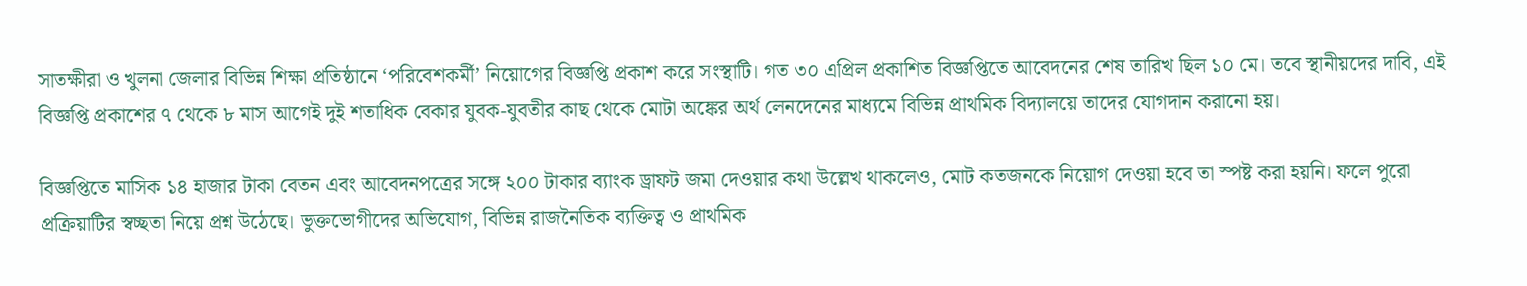সাতক্ষীরা ও খুলনা জেলার বিভিন্ন শিক্ষা প্রতিষ্ঠানে ‘পরিবেশকর্মী’ নিয়োগের বিজ্ঞপ্তি প্রকাশ করে সংস্থাটি। গত ৩০ এপ্রিল প্রকাশিত বিজ্ঞপ্তিতে আবেদনের শেষ তারিখ ছিল ১০ মে। তবে স্থানীয়দের দাবি, এই বিজ্ঞপ্তি প্রকাশের ৭ থেকে ৮ মাস আগেই দুই শতাধিক বেকার যুবক-যুবতীর কাছ থেকে মোটা অঙ্কের অর্থ লেনদেনের মাধ্যমে বিভিন্ন প্রাথমিক বিদ্যালয়ে তাদের যোগদান করানো হয়।

বিজ্ঞপ্তিতে মাসিক ১৪ হাজার টাকা বেতন এবং আবেদনপত্রের সঙ্গে ২০০ টাকার ব্যাংক ড্রাফট জমা দেওয়ার কথা উল্লেখ থাকলেও, মোট কতজনকে নিয়োগ দেওয়া হবে তা স্পষ্ট করা হয়নি। ফলে পুরো প্রক্রিয়াটির স্বচ্ছতা নিয়ে প্রশ্ন উঠেছে। ভুক্তভোগীদের অভিযোগ, বিভিন্ন রাজনৈতিক ব্যক্তিত্ব ও প্রাথমিক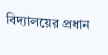বিদ্যালয়ের প্রধান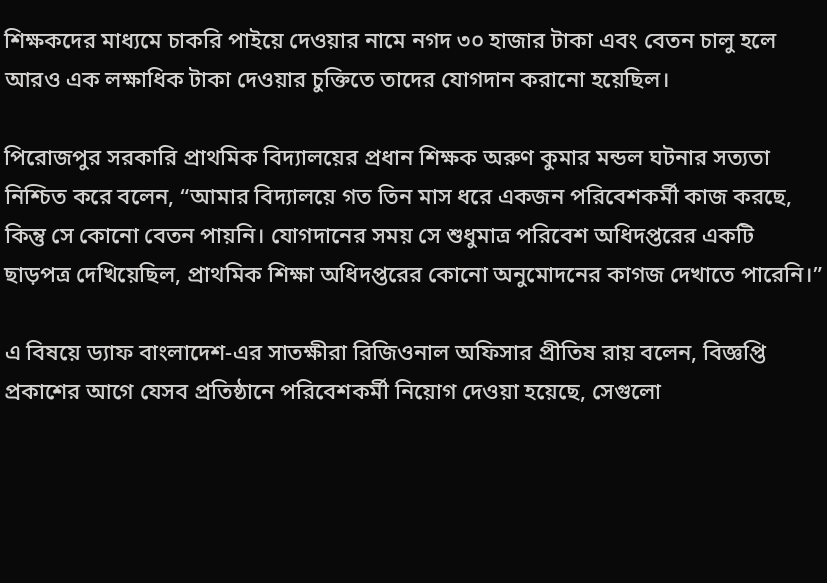শিক্ষকদের মাধ্যমে চাকরি পাইয়ে দেওয়ার নামে নগদ ৩০ হাজার টাকা এবং বেতন চালু হলে আরও এক লক্ষাধিক টাকা দেওয়ার চুক্তিতে তাদের যোগদান করানো হয়েছিল।

পিরোজপুর সরকারি প্রাথমিক বিদ্যালয়ের প্রধান শিক্ষক অরুণ কুমার মন্ডল ঘটনার সত্যতা নিশ্চিত করে বলেন, “আমার বিদ্যালয়ে গত তিন মাস ধরে একজন পরিবেশকর্মী কাজ করছে, কিন্তু সে কোনো বেতন পায়নি। যোগদানের সময় সে শুধুমাত্র পরিবেশ অধিদপ্তরের একটি ছাড়পত্র দেখিয়েছিল, প্রাথমিক শিক্ষা অধিদপ্তরের কোনো অনুমোদনের কাগজ দেখাতে পারেনি।”

এ বিষয়ে ড্যাফ বাংলাদেশ-এর সাতক্ষীরা রিজিওনাল অফিসার প্রীতিষ রায় বলেন, বিজ্ঞপ্তি প্রকাশের আগে যেসব প্রতিষ্ঠানে পরিবেশকর্মী নিয়োগ দেওয়া হয়েছে, সেগুলো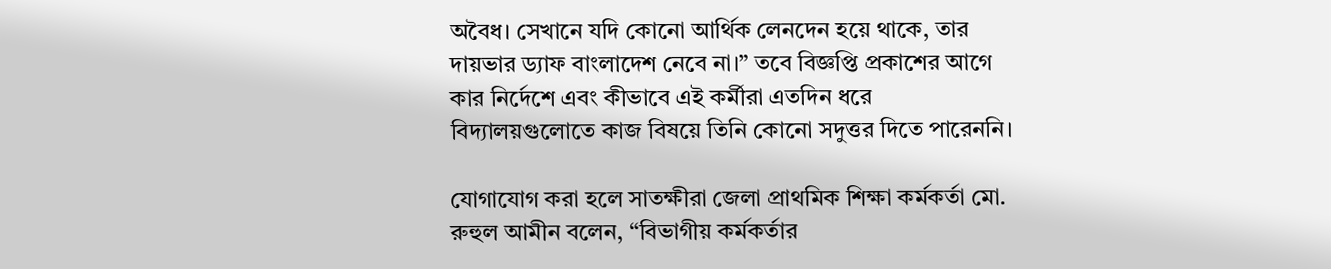অবৈধ। সেখানে যদি কোনো আর্থিক লেনদেন হয়ে থাকে, তার দায়ভার ড্যাফ বাংলাদেশ নেবে না।” তবে বিজ্ঞপ্তি প্রকাশের আগে কার নির্দেশে এবং কীভাবে এই কর্মীরা এতদিন ধরে বিদ্যালয়গুলোতে কাজ বিষয়ে তিনি কোনো সদুত্তর দিতে পারেননি।

যোগাযোগ করা হলে সাতক্ষীরা জেলা প্রাথমিক শিক্ষা কর্মকর্তা মো. রুহুল আমীন বলেন, “বিভাগীয় কর্মকর্তার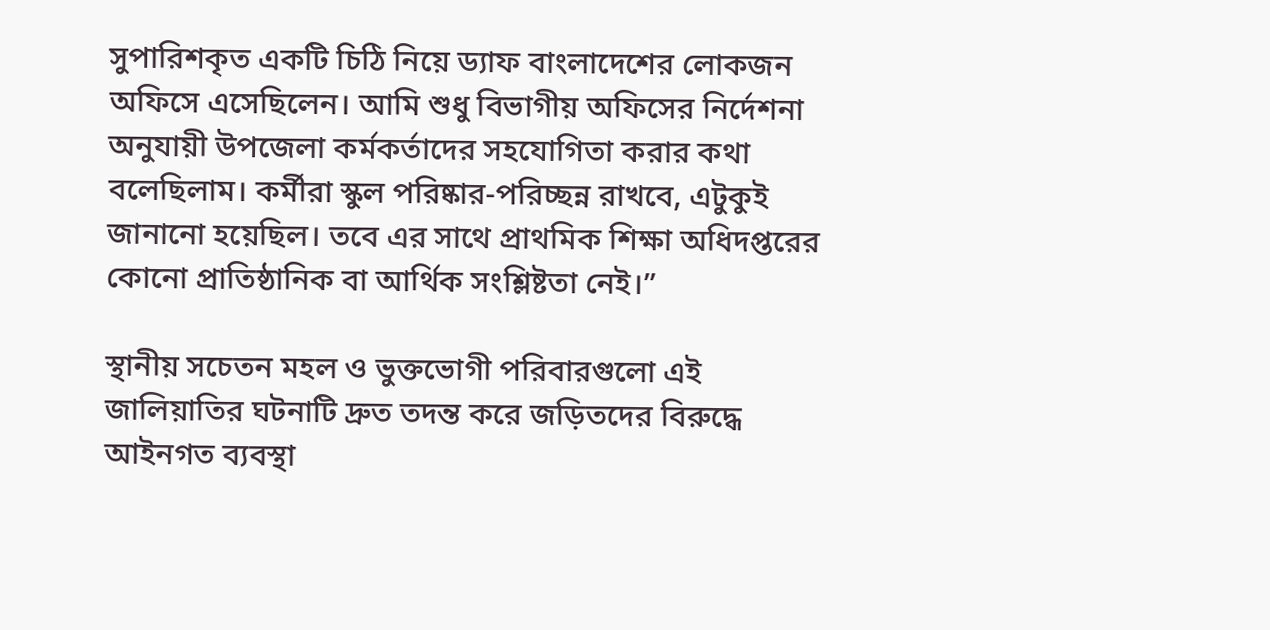সুপারিশকৃত একটি চিঠি নিয়ে ড্যাফ বাংলাদেশের লোকজন অফিসে এসেছিলেন। আমি শুধু বিভাগীয় অফিসের নির্দেশনা অনুযায়ী উপজেলা কর্মকর্তাদের সহযোগিতা করার কথা বলেছিলাম। কর্মীরা স্কুল পরিষ্কার-পরিচ্ছন্ন রাখবে, এটুকুই জানানো হয়েছিল। তবে এর সাথে প্রাথমিক শিক্ষা অধিদপ্তরের কোনো প্রাতিষ্ঠানিক বা আর্থিক সংশ্লিষ্টতা নেই।”

স্থানীয় সচেতন মহল ও ভুক্তভোগী পরিবারগুলো এই জালিয়াতির ঘটনাটি দ্রুত তদন্ত করে জড়িতদের বিরুদ্ধে আইনগত ব্যবস্থা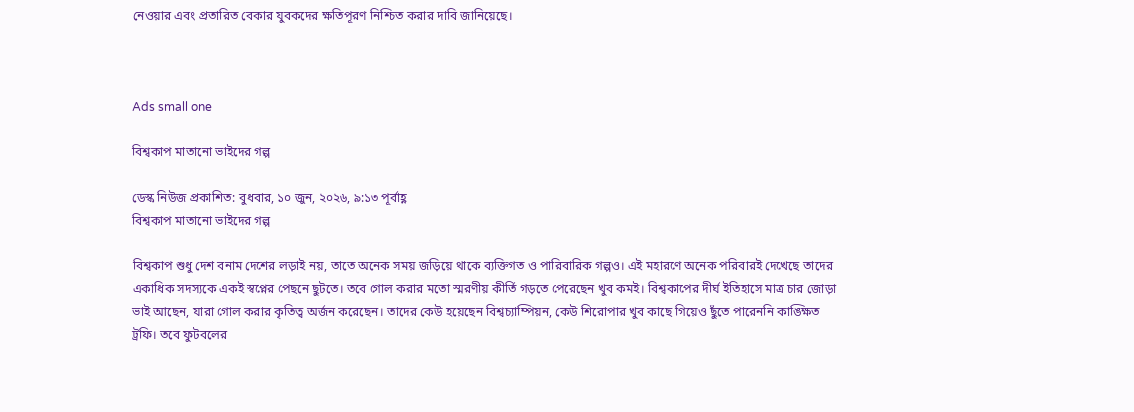নেওয়ার এবং প্রতারিত বেকার যুবকদের ক্ষতিপূরণ নিশ্চিত করার দাবি জানিয়েছে।



Ads small one

বিশ্বকাপ মাতানো ভাইদের গল্প

ডেস্ক নিউজ প্রকাশিত: বুধবার, ১০ জুন, ২০২৬, ৯:১৩ পূর্বাহ্ণ
বিশ্বকাপ মাতানো ভাইদের গল্প

বিশ্বকাপ শুধু দেশ বনাম দেশের লড়াই নয়, তাতে অনেক সময় জড়িয়ে থাকে ব্যক্তিগত ও পারিবারিক গল্পও। এই মহারণে অনেক পরিবারই দেখেছে তাদের একাধিক সদস্যকে একই স্বপ্নের পেছনে ছুটতে। তবে গোল করার মতো স্মরণীয় কীর্তি গড়তে পেরেছেন খুব কমই। বিশ্বকাপের দীর্ঘ ইতিহাসে মাত্র চার জোড়া ভাই আছেন, যারা গোল করার কৃতিত্ব অর্জন করেছেন। তাদের কেউ হয়েছেন বিশ্বচ্যাম্পিয়ন, কেউ শিরোপার খুব কাছে গিয়েও ছুঁতে পারেননি কাঙ্ক্ষিত ট্রফি। তবে ফুটবলের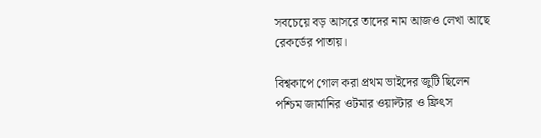সবচেয়ে বড় আসরে তাদের নাম আজও লেখা আছে রেকর্ডের পাতায়।

বিশ্বকাপে গোল করা প্রথম ভাইদের জুটি ছিলেন পশ্চিম জার্মানির ওটমার ওয়াল্টার ও ফ্রিৎস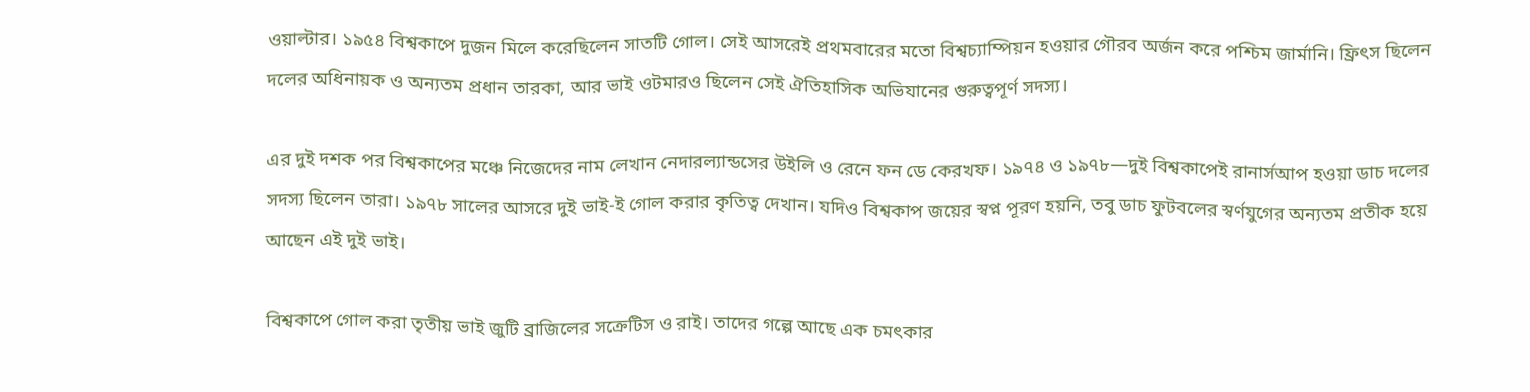ওয়াল্টার। ১৯৫৪ বিশ্বকাপে দুজন মিলে করেছিলেন সাতটি গোল। সেই আসরেই প্রথমবারের মতো বিশ্বচ্যাম্পিয়ন হওয়ার গৌরব অর্জন করে পশ্চিম জার্মানি। ফ্রিৎস ছিলেন দলের অধিনায়ক ও অন্যতম প্রধান তারকা, আর ভাই ওটমারও ছিলেন সেই ঐতিহাসিক অভিযানের গুরুত্বপূর্ণ সদস্য।

এর দুই দশক পর বিশ্বকাপের মঞ্চে নিজেদের নাম লেখান নেদারল্যান্ডসের উইলি ও রেনে ফন ডে কেরখফ। ১৯৭৪ ও ১৯৭৮—দুই বিশ্বকাপেই রানার্সআপ হওয়া ডাচ দলের সদস্য ছিলেন তারা। ১৯৭৮ সালের আসরে দুই ভাই-ই গোল করার কৃতিত্ব দেখান। যদিও বিশ্বকাপ জয়ের স্বপ্ন পূরণ হয়নি, তবু ডাচ ফুটবলের স্বর্ণযুগের অন্যতম প্রতীক হয়ে আছেন এই দুই ভাই।

বিশ্বকাপে গোল করা তৃতীয় ভাই জুটি ব্রাজিলের সক্রেটিস ও রাই। তাদের গল্পে আছে এক চমৎকার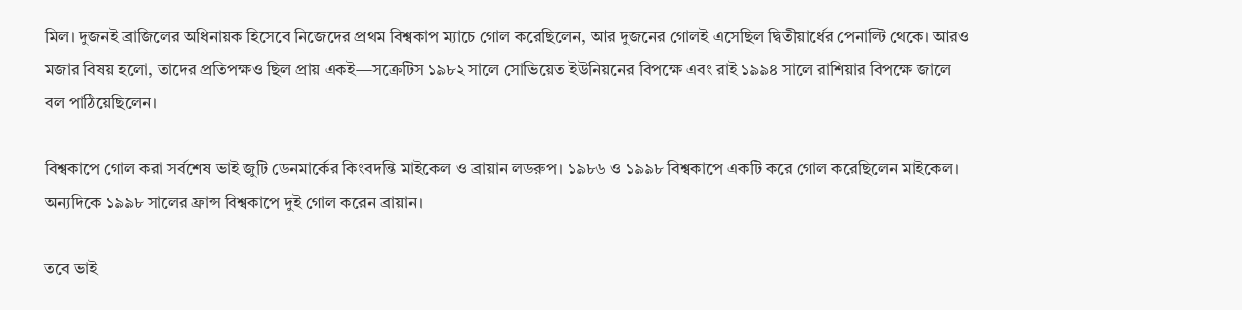মিল। দুজনই ব্রাজিলের অধিনায়ক হিসেবে নিজেদের প্রথম বিশ্বকাপ ম্যাচে গোল করেছিলেন, আর দুজনের গোলই এসেছিল দ্বিতীয়ার্ধের পেনাল্টি থেকে। আরও মজার বিষয় হলো, তাদের প্রতিপক্ষও ছিল প্রায় একই—সক্রেটিস ১৯৮২ সালে সোভিয়েত ইউনিয়নের বিপক্ষে এবং রাই ১৯৯৪ সালে রাশিয়ার বিপক্ষে জালে বল পাঠিয়েছিলেন।

বিশ্বকাপে গোল করা সর্বশেষ ভাই জুটি ডেনমার্কের কিংবদন্তি মাইকেল ও ব্রায়ান লডরুপ। ১৯৮৬ ও ১৯৯৮ বিশ্বকাপে একটি করে গোল করেছিলেন মাইকেল। অন্যদিকে ১৯৯৮ সালের ফ্রান্স বিশ্বকাপে দুই গোল করেন ব্রায়ান।

তবে ভাই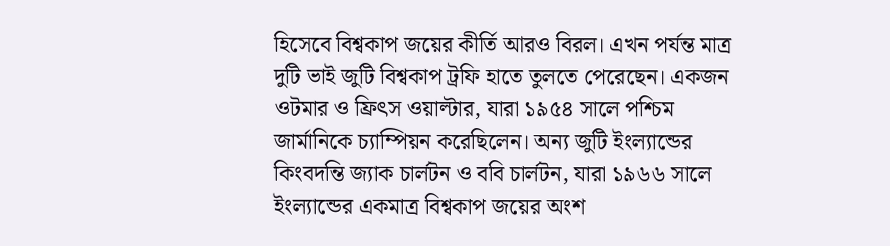হিসেবে বিশ্বকাপ জয়ের কীর্তি আরও বিরল। এখন পর্যন্ত মাত্র দুটি ভাই জুটি বিশ্বকাপ ট্রফি হাতে তুলতে পেরেছেন। একজন ওটমার ও ফ্রিৎস ওয়াল্টার, যারা ১৯৫৪ সালে পশ্চিম জার্মানিকে চ্যাম্পিয়ন করেছিলেন। অন্য জুটি ইংল্যান্ডের কিংবদন্তি জ্যাক চার্লটন ও ববি চার্লটন, যারা ১৯৬৬ সালে ইংল্যান্ডের একমাত্র বিশ্বকাপ জয়ের অংশ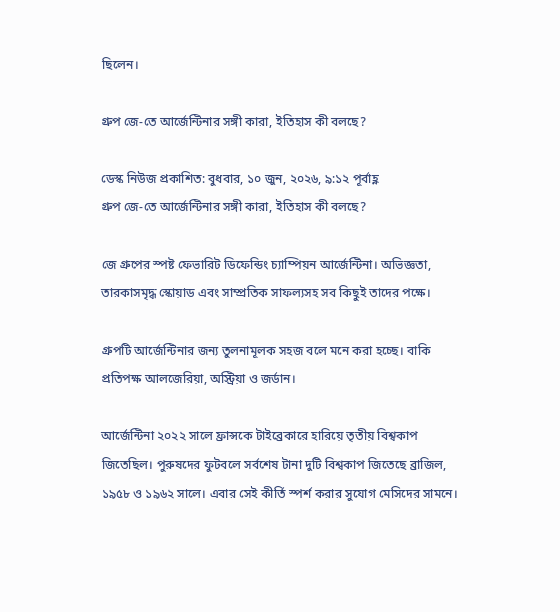ছিলেন।

গ্রুপ জে-তে আর্জেন্টিনার সঙ্গী কারা, ইতিহাস কী বলছে?

ডেস্ক নিউজ প্রকাশিত: বুধবার, ১০ জুন, ২০২৬, ৯:১২ পূর্বাহ্ণ
গ্রুপ জে-তে আর্জেন্টিনার সঙ্গী কারা, ইতিহাস কী বলছে?

জে গ্রুপের স্পষ্ট ফেভারিট ডিফেন্ডিং চ্যাম্পিয়ন আর্জেন্টিনা। অভিজ্ঞতা, তারকাসমৃদ্ধ স্কোয়াড এবং সাম্প্রতিক সাফল্যসহ সব কিছুই তাদের পক্ষে।

গ্রুপটি আর্জেন্টিনার জন্য তুলনামূলক সহজ বলে মনে করা হচ্ছে। বাকি প্রতিপক্ষ আলজেরিয়া, অস্ট্রিয়া ও জর্ডান।

আর্জেন্টিনা ২০২২ সালে ফ্রান্সকে টাইব্রেকারে হারিয়ে তৃতীয় বিশ্বকাপ জিতেছিল। পুরুষদের ফুটবলে সর্বশেষ টানা দুটি বিশ্বকাপ জিতেছে ব্রাজিল, ১৯৫৮ ও ১৯৬২ সালে। এবার সেই কীর্তি স্পর্শ করার সুযোগ মেসিদের সামনে।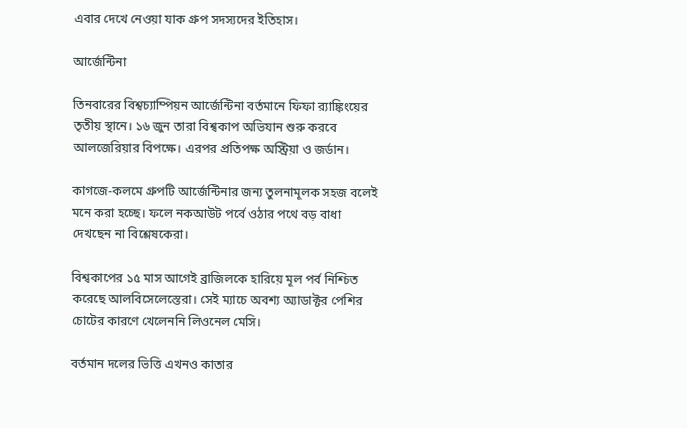এবার দেখে নেওয়া যাক গ্রুপ সদস্যদের ইতিহাস।

আর্জেন্টিনা

তিনবারের বিশ্বচ্যাম্পিয়ন আর্জেন্টিনা বর্তমানে ফিফা র‌্যাঙ্কিংয়ের তৃতীয় স্থানে। ১৬ জুন তারা বিশ্বকাপ অভিযান শুরু করবে আলজেরিয়ার বিপক্ষে। এরপর প্রতিপক্ষ অস্ট্রিয়া ও জর্ডান।

কাগজে-কলমে গ্রুপটি আর্জেন্টিনার জন্য তুলনামূলক সহজ বলেই মনে করা হচ্ছে। ফলে নকআউট পর্বে ওঠার পথে বড় বাধা দেখছেন না বিশ্লেষকেরা।

বিশ্বকাপের ১৫ মাস আগেই ব্রাজিলকে হারিয়ে মূল পর্ব নিশ্চিত করেছে আলবিসেলেস্তেরা। সেই ম্যাচে অবশ্য অ্যাডাক্টর পেশির চোটের কারণে খেলেননি লিওনেল মেসি।

বর্তমান দলের ভিত্তি এখনও কাতার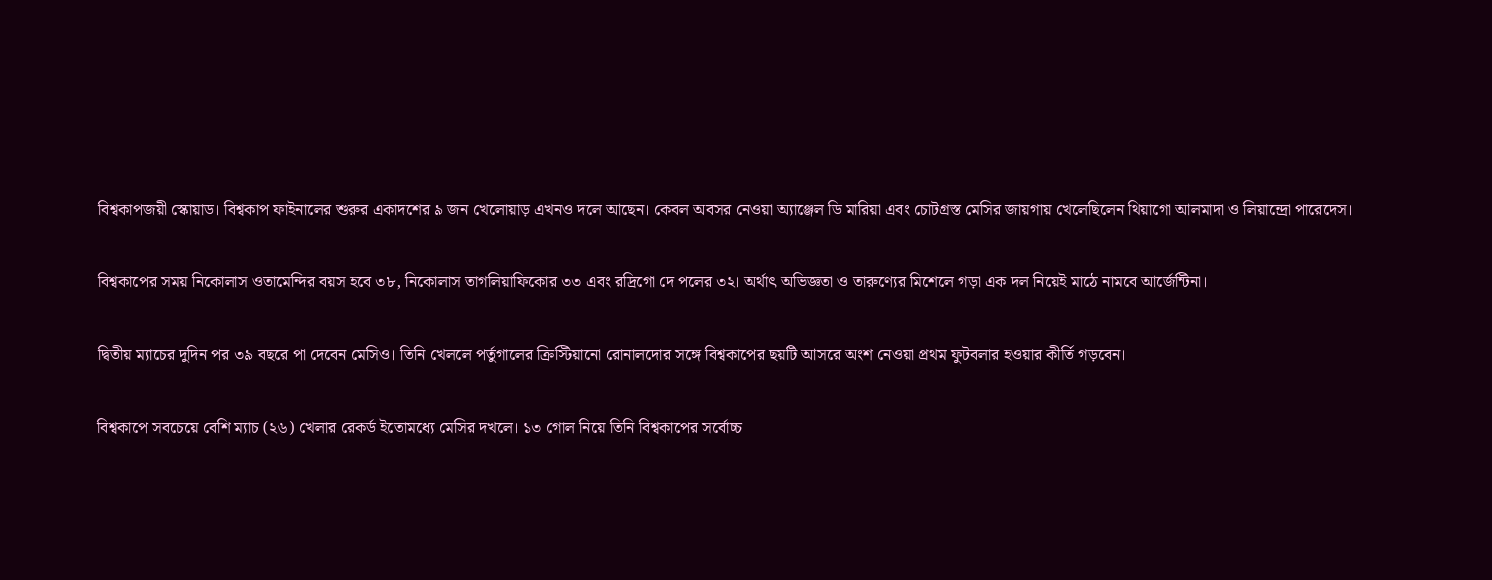বিশ্বকাপজয়ী স্কোয়াড। বিশ্বকাপ ফাইনালের শুরুর একাদশের ৯ জন খেলোয়াড় এখনও দলে আছেন। কেবল অবসর নেওয়া অ্যাঞ্জেল ডি মারিয়া এবং চোটগ্রস্ত মেসির জায়গায় খেলেছিলেন থিয়াগো আলমাদা ও লিয়ান্দ্রো পারেদেস।

বিশ্বকাপের সময় নিকোলাস ওতামেন্দির বয়স হবে ৩৮, নিকোলাস তাগলিয়াফিকোর ৩৩ এবং রদ্রিগো দে পলের ৩২। অর্থাৎ অভিজ্ঞতা ও তারুণ্যের মিশেলে গড়া এক দল নিয়েই মাঠে নামবে আর্জেন্টিনা।

দ্বিতীয় ম্যাচের দুদিন পর ৩৯ বছরে পা দেবেন মেসিও। তিনি খেললে পর্তুগালের ক্রিস্টিয়ানো রোনালদোর সঙ্গে বিশ্বকাপের ছয়টি আসরে অংশ নেওয়া প্রথম ফুটবলার হওয়ার কীর্তি গড়বেন।

বিশ্বকাপে সবচেয়ে বেশি ম্যাচ (২৬) খেলার রেকর্ড ইতোমধ্যে মেসির দখলে। ১৩ গোল নিয়ে তিনি বিশ্বকাপের সর্বোচ্চ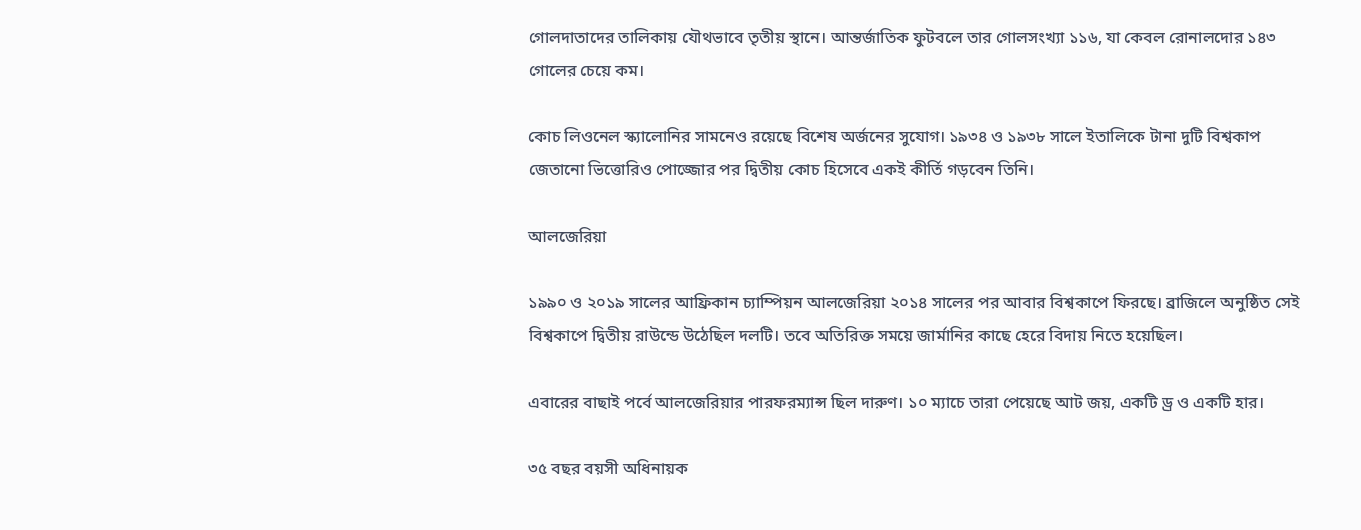গোলদাতাদের তালিকায় যৌথভাবে তৃতীয় স্থানে। আন্তর্জাতিক ফুটবলে তার গোলসংখ্যা ১১৬, যা কেবল রোনালদোর ১৪৩ গোলের চেয়ে কম।

কোচ লিওনেল স্ক্যালোনির সামনেও রয়েছে বিশেষ অর্জনের সুযোগ। ১৯৩৪ ও ১৯৩৮ সালে ইতালিকে টানা দুটি বিশ্বকাপ জেতানো ভিত্তোরিও পোজ্জোর পর দ্বিতীয় কোচ হিসেবে একই কীর্তি গড়বেন তিনি।

আলজেরিয়া

১৯৯০ ও ২০১৯ সালের আফ্রিকান চ্যাম্পিয়ন আলজেরিয়া ২০১৪ সালের পর আবার বিশ্বকাপে ফিরছে। ব্রাজিলে অনুষ্ঠিত সেই বিশ্বকাপে দ্বিতীয় রাউন্ডে উঠেছিল দলটি। তবে অতিরিক্ত সময়ে জার্মানির কাছে হেরে বিদায় নিতে হয়েছিল।

এবারের বাছাই পর্বে আলজেরিয়ার পারফরম্যান্স ছিল দারুণ। ১০ ম্যাচে তারা পেয়েছে আট জয়, একটি ড্র ও একটি হার।

৩৫ বছর বয়সী অধিনায়ক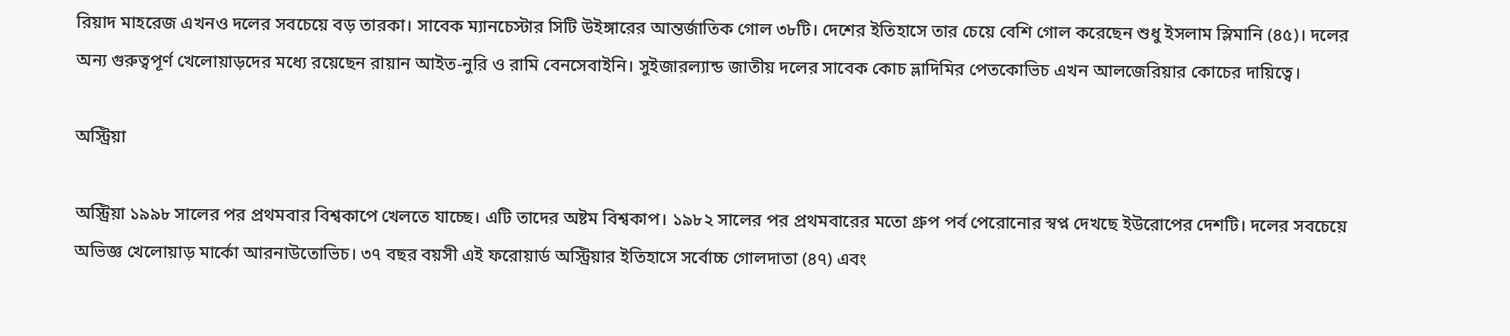রিয়াদ মাহরেজ এখনও দলের সবচেয়ে বড় তারকা। সাবেক ম্যানচেস্টার সিটি উইঙ্গারের আন্তর্জাতিক গোল ৩৮টি। দেশের ইতিহাসে তার চেয়ে বেশি গোল করেছেন শুধু ইসলাম স্লিমানি (৪৫)। দলের অন্য গুরুত্বপূর্ণ খেলোয়াড়দের মধ্যে রয়েছেন রায়ান আইত-নুরি ও রামি বেনসেবাইনি। সুইজারল্যান্ড জাতীয় দলের সাবেক কোচ ভ্লাদিমির পেতকোভিচ এখন আলজেরিয়ার কোচের দায়িত্বে।

অস্ট্রিয়া

অস্ট্রিয়া ১৯৯৮ সালের পর প্রথমবার বিশ্বকাপে খেলতে যাচ্ছে। এটি তাদের অষ্টম বিশ্বকাপ। ১৯৮২ সালের পর প্রথমবারের মতো গ্রুপ পর্ব পেরোনোর স্বপ্ন দেখছে ইউরোপের দেশটি। দলের সবচেয়ে অভিজ্ঞ খেলোয়াড় মার্কো আরনাউতোভিচ। ৩৭ বছর বয়সী এই ফরোয়ার্ড অস্ট্রিয়ার ইতিহাসে সর্বোচ্চ গোলদাতা (৪৭) এবং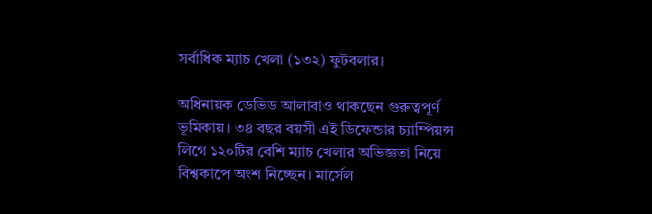সর্বাধিক ম্যাচ খেলা (১৩২) ফুটবলার।

অধিনায়ক ডেভিড আলাবাও থাকছেন গুরুত্বপূর্ণ ভূমিকায়। ৩৪ বছর বয়সী এই ডিফেন্ডার চ্যাম্পিয়ন্স লিগে ১২০টির বেশি ম্যাচ খেলার অভিজ্ঞতা নিয়ে বিশ্বকাপে অংশ নিচ্ছেন। মার্সেল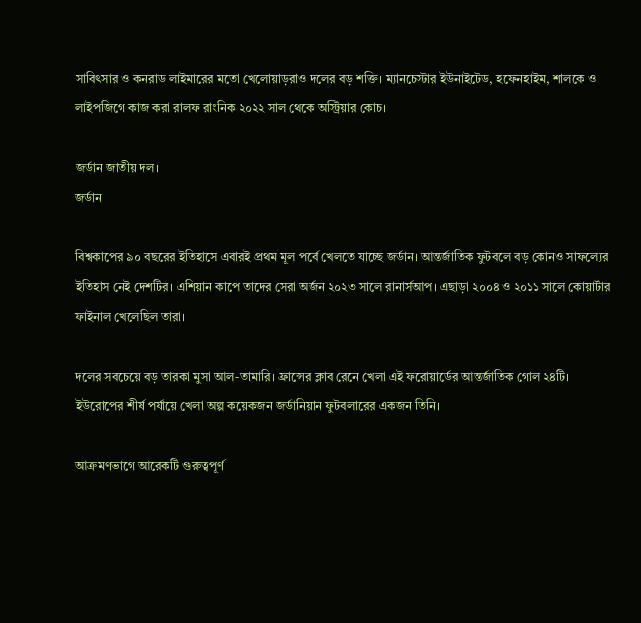সাবিৎসার ও কনরাড লাইমারের মতো খেলোয়াড়রাও দলের বড় শক্তি। ম্যানচেস্টার ইউনাইটেড, হফেনহাইম, শালকে ও লাইপজিগে কাজ করা রালফ রাংনিক ২০২২ সাল থেকে অস্ট্রিয়ার কোচ।

জর্ডান জাতীয় দল।
জর্ডান

বিশ্বকাপের ৯০ বছরের ইতিহাসে এবারই প্রথম মূল পর্বে খেলতে যাচ্ছে জর্ডান। আন্তর্জাতিক ফুটবলে বড় কোনও সাফল্যের ইতিহাস নেই দেশটির। এশিয়ান কাপে তাদের সেরা অর্জন ২০২৩ সালে রানার্সআপ। এছাড়া ২০০৪ ও ২০১১ সালে কোয়ার্টার ফাইনাল খেলেছিল তারা।

দলের সবচেয়ে বড় তারকা মুসা আল-তামারি। ফ্রান্সের ক্লাব রেনে খেলা এই ফরোয়ার্ডের আন্তর্জাতিক গোল ২৪টি। ইউরোপের শীর্ষ পর্যায়ে খেলা অল্প কয়েকজন জর্ডানিয়ান ফুটবলারের একজন তিনি।

আক্রমণভাগে আরেকটি গুরুত্বপূর্ণ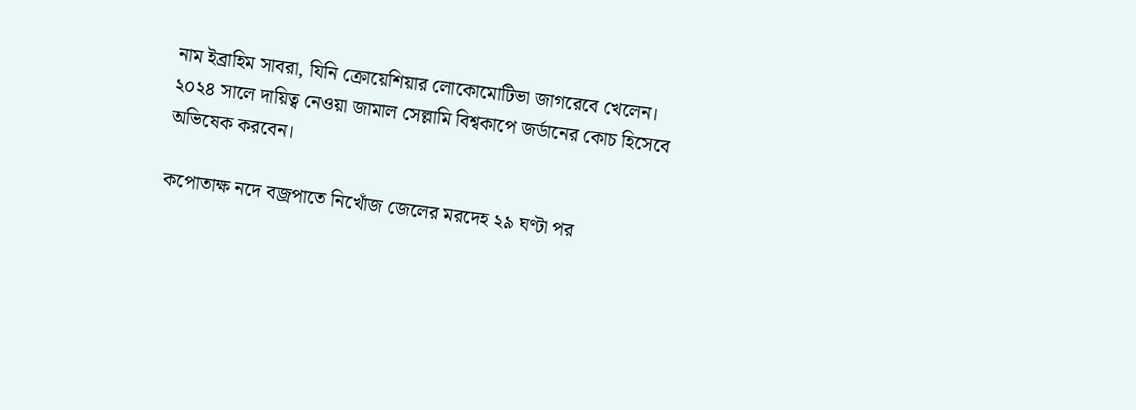নাম ইব্রাহিম সাবরা, যিনি ক্রোয়েশিয়ার লোকোমোটিভা জাগরেবে খেলেন। ২০২৪ সালে দায়িত্ব নেওয়া জামাল সেল্লামি বিশ্বকাপে জর্ডানের কোচ হিসেবে অভিষেক করবেন।

কপোতাক্ষ নদে বজ্রপাতে নিখোঁজ জেলের মরদেহ ২৯ ঘণ্টা পর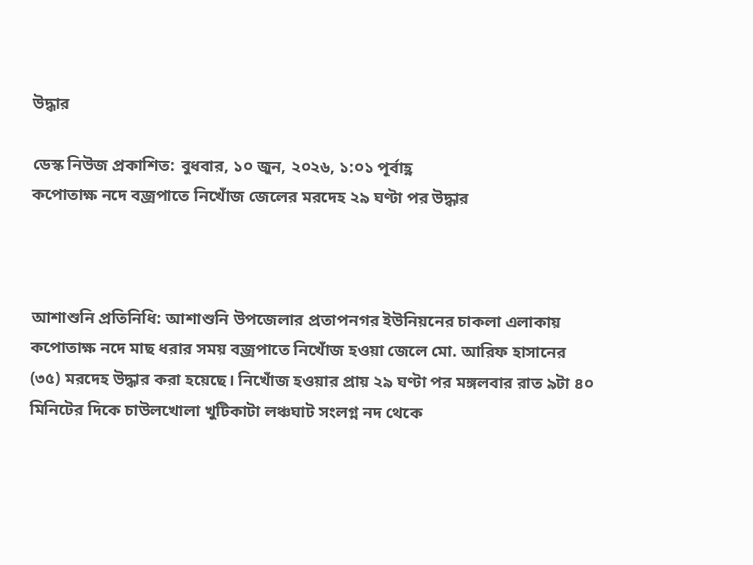উদ্ধার

ডেস্ক নিউজ প্রকাশিত: বুধবার, ১০ জুন, ২০২৬, ১:০১ পূর্বাহ্ণ
কপোতাক্ষ নদে বজ্রপাতে নিখোঁজ জেলের মরদেহ ২৯ ঘণ্টা পর উদ্ধার



আশাশুনি প্রতিনিধি: আশাশুনি উপজেলার প্রতাপনগর ইউনিয়নের চাকলা এলাকায় কপোতাক্ষ নদে মাছ ধরার সময় বজ্রপাতে নিখোঁজ হওয়া জেলে মো. আরিফ হাসানের (৩৫) মরদেহ উদ্ধার করা হয়েছে। নিখোঁজ হওয়ার প্রায় ২৯ ঘণ্টা পর মঙ্গলবার রাত ৯টা ৪০ মিনিটের দিকে চাউলখোলা খুটিকাটা লঞ্চঘাট সংলগ্ন নদ থেকে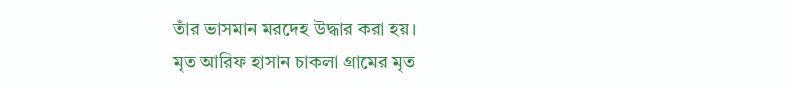তাঁর ভাসমান মরদেহ উদ্ধার করা হয়।
মৃত আরিফ হাসান চাকলা গ্রামের মৃত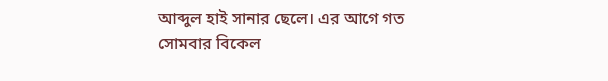আব্দুল হাই সানার ছেলে। এর আগে গত সোমবার বিকেল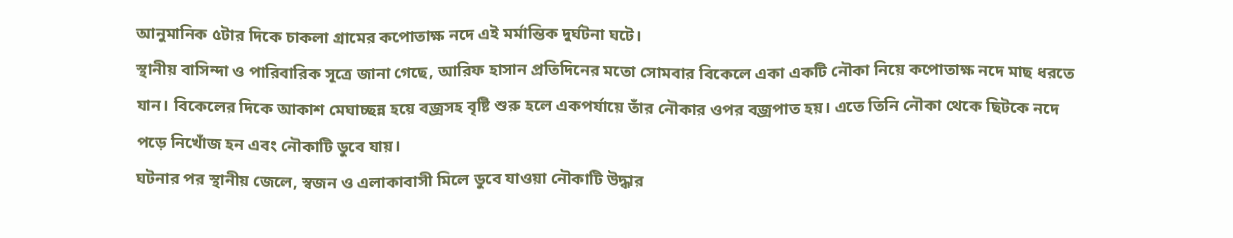আনুমানিক ৫টার দিকে চাকলা গ্রামের কপোতাক্ষ নদে এই মর্মান্তিক দুর্ঘটনা ঘটে।
স্থানীয় বাসিন্দা ও পারিবারিক সূত্রে জানা গেছে, আরিফ হাসান প্রতিদিনের মতো সোমবার বিকেলে একা একটি নৌকা নিয়ে কপোতাক্ষ নদে মাছ ধরতে যান। বিকেলের দিকে আকাশ মেঘাচ্ছন্ন হয়ে বজ্রসহ বৃষ্টি শুরু হলে একপর্যায়ে তাঁর নৌকার ওপর বজ্রপাত হয়। এতে তিনি নৌকা থেকে ছিটকে নদে পড়ে নিখোঁজ হন এবং নৌকাটি ডুবে যায়।
ঘটনার পর স্থানীয় জেলে, স্বজন ও এলাকাবাসী মিলে ডুবে যাওয়া নৌকাটি উদ্ধার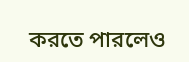করতে পারলেও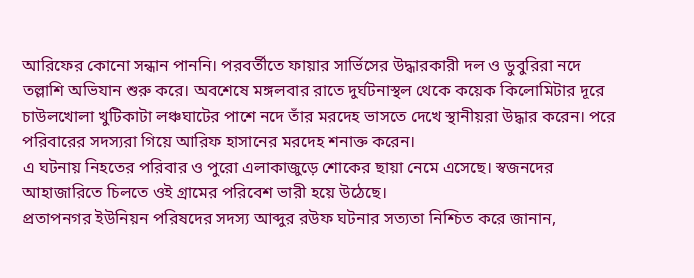আরিফের কোনো সন্ধান পাননি। পরবর্তীতে ফায়ার সার্ভিসের উদ্ধারকারী দল ও ডুবুরিরা নদে তল্লাশি অভিযান শুরু করে। অবশেষে মঙ্গলবার রাতে দুর্ঘটনাস্থল থেকে কয়েক কিলোমিটার দূরে চাউলখোলা খুটিকাটা লঞ্চঘাটের পাশে নদে তাঁর মরদেহ ভাসতে দেখে স্থানীয়রা উদ্ধার করেন। পরে পরিবারের সদস্যরা গিয়ে আরিফ হাসানের মরদেহ শনাক্ত করেন।
এ ঘটনায় নিহতের পরিবার ও পুরো এলাকাজুড়ে শোকের ছায়া নেমে এসেছে। স্বজনদের আহাজারিতে চিলতে ওই গ্রামের পরিবেশ ভারী হয়ে উঠেছে।
প্রতাপনগর ইউনিয়ন পরিষদের সদস্য আব্দুর রউফ ঘটনার সত্যতা নিশ্চিত করে জানান,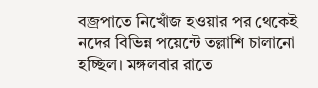বজ্রপাতে নিখোঁজ হওয়ার পর থেকেই নদের বিভিন্ন পয়েন্টে তল্লাশি চালানো হচ্ছিল। মঙ্গলবার রাতে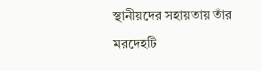স্থানীয়দের সহায়তায় তাঁর মরদেহটি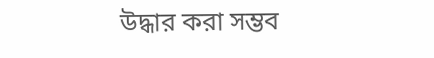উদ্ধার করা সম্ভব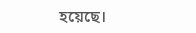হয়েছে।